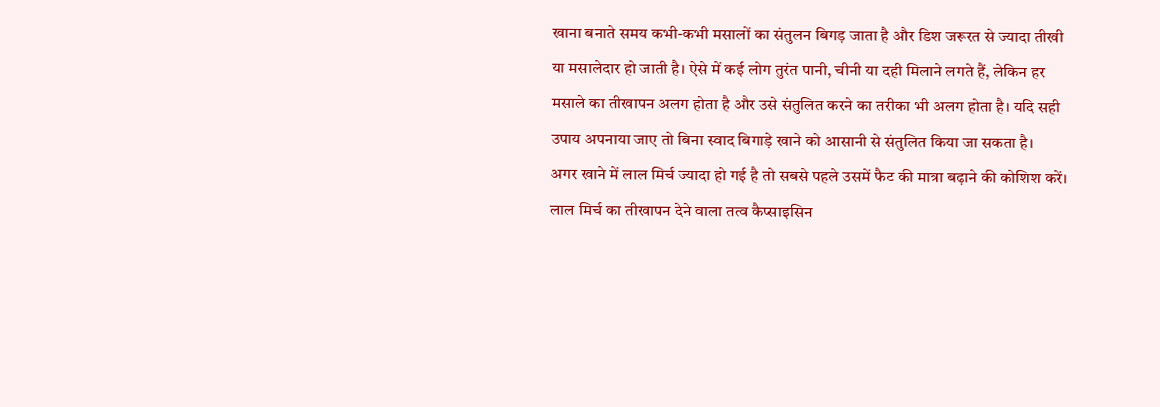खाना बनाते समय कभी-कभी मसालों का संतुलन बिगड़ जाता है और डिश जरूरत से ज्यादा तीखी या मसालेदार हो जाती है। ऐसे में कई लोग तुरंत पानी, चीनी या दही मिलाने लगते हैं, लेकिन हर मसाले का तीखापन अलग होता है और उसे संतुलित करने का तरीका भी अलग होता है। यदि सही उपाय अपनाया जाए तो बिना स्वाद बिगाड़े खाने को आसानी से संतुलित किया जा सकता है।
अगर खाने में लाल मिर्च ज्यादा हो गई है तो सबसे पहले उसमें फैट की मात्रा बढ़ाने की कोशिश करें। लाल मिर्च का तीखापन देने वाला तत्व कैप्साइसिन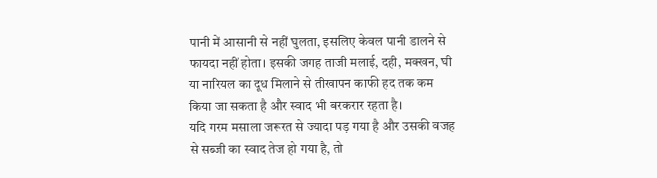पानी में आसानी से नहीं घुलता, इसलिए केवल पानी डालने से फायदा नहीं होता। इसकी जगह ताजी मलाई, दही, मक्खन, घी या नारियल का दूध मिलाने से तीखापन काफी हद तक कम किया जा सकता है और स्वाद भी बरकरार रहता है।
यदि गरम मसाला जरूरत से ज्यादा पड़ गया है और उसकी वजह से सब्जी का स्वाद तेज हो गया है, तो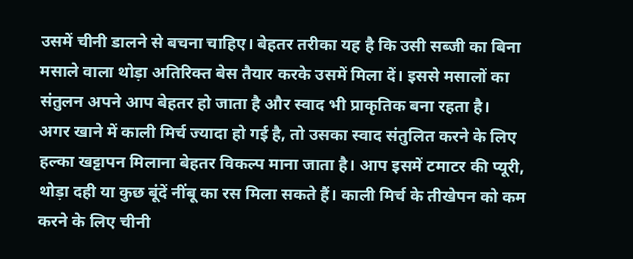उसमें चीनी डालने से बचना चाहिए। बेहतर तरीका यह है कि उसी सब्जी का बिना मसाले वाला थोड़ा अतिरिक्त बेस तैयार करके उसमें मिला दें। इससे मसालों का संतुलन अपने आप बेहतर हो जाता है और स्वाद भी प्राकृतिक बना रहता है।
अगर खाने में काली मिर्च ज्यादा हो गई है, तो उसका स्वाद संतुलित करने के लिए हल्का खट्टापन मिलाना बेहतर विकल्प माना जाता है। आप इसमें टमाटर की प्यूरी, थोड़ा दही या कुछ बूंदें नींबू का रस मिला सकते हैं। काली मिर्च के तीखेपन को कम करने के लिए चीनी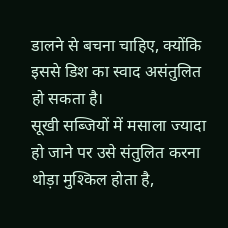डालने से बचना चाहिए, क्योंकि इससे डिश का स्वाद असंतुलित हो सकता है।
सूखी सब्जियों में मसाला ज्यादा हो जाने पर उसे संतुलित करना थोड़ा मुश्किल होता है,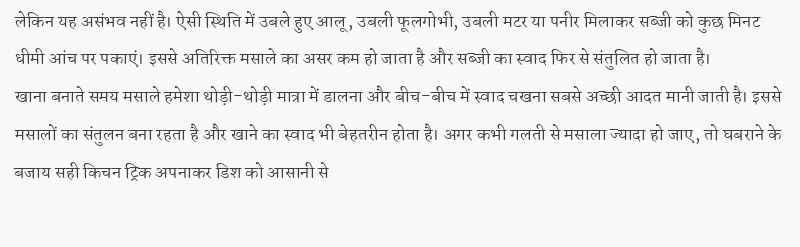लेकिन यह असंभव नहीं है। ऐसी स्थिति में उबले हुए आलू, उबली फूलगोभी, उबली मटर या पनीर मिलाकर सब्जी को कुछ मिनट धीमी आंच पर पकाएं। इससे अतिरिक्त मसाले का असर कम हो जाता है और सब्जी का स्वाद फिर से संतुलित हो जाता है।
खाना बनाते समय मसाले हमेशा थोड़ी-थोड़ी मात्रा में डालना और बीच-बीच में स्वाद चखना सबसे अच्छी आदत मानी जाती है। इससे मसालों का संतुलन बना रहता है और खाने का स्वाद भी बेहतरीन होता है। अगर कभी गलती से मसाला ज्यादा हो जाए, तो घबराने के बजाय सही किचन ट्रिक अपनाकर डिश को आसानी से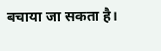बचाया जा सकता है।